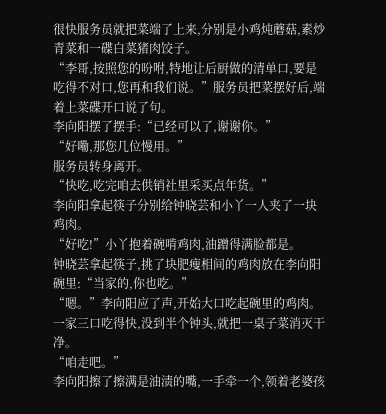很快服务员就把菜端了上来,分别是小鸡炖蘑菇,素炒青菜和一碟白菜猪肉饺子。
“李哥,按照您的吩咐,特地让后厨做的清单口,要是吃得不对口,您再和我们说。”服务员把菜摆好后,端着上菜碟开口说了句。
李向阳摆了摆手:“已经可以了,谢谢你。”
“好嘞,那您几位慢用。”
服务员转身离开。
“快吃,吃完咱去供销社里采买点年货。”
李向阳拿起筷子分别给钟晓芸和小丫一人夹了一块鸡肉。
“好吃!”小丫抱着碗啃鸡肉,油蹭得满脸都是。
钟晓芸拿起筷子,挑了块肥瘦相间的鸡肉放在李向阳碗里:“当家的,你也吃。”
“嗯。”李向阳应了声,开始大口吃起碗里的鸡肉。
一家三口吃得快,没到半个钟头,就把一桌子菜消灭干净。
“咱走吧。”
李向阳擦了擦满是油渍的嘴,一手牵一个,领着老婆孩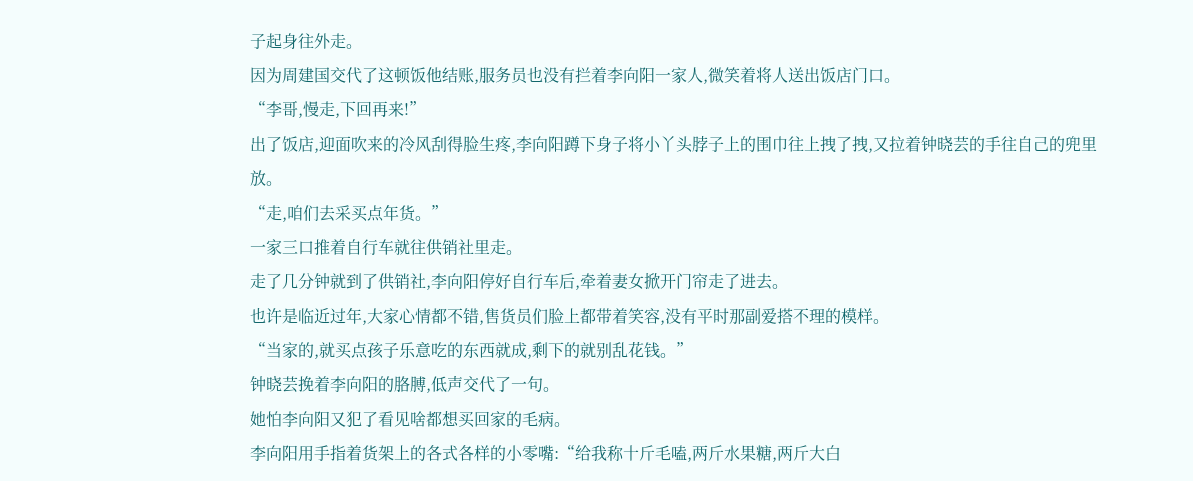子起身往外走。
因为周建国交代了这顿饭他结账,服务员也没有拦着李向阳一家人,微笑着将人送出饭店门口。
“李哥,慢走,下回再来!”
出了饭店,迎面吹来的冷风刮得脸生疼,李向阳蹲下身子将小丫头脖子上的围巾往上拽了拽,又拉着钟晓芸的手往自己的兜里放。
“走,咱们去采买点年货。”
一家三口推着自行车就往供销社里走。
走了几分钟就到了供销社,李向阳停好自行车后,牵着妻女掀开门帘走了进去。
也许是临近过年,大家心情都不错,售货员们脸上都带着笑容,没有平时那副爱搭不理的模样。
“当家的,就买点孩子乐意吃的东西就成,剩下的就别乱花钱。”
钟晓芸挽着李向阳的胳膊,低声交代了一句。
她怕李向阳又犯了看见啥都想买回家的毛病。
李向阳用手指着货架上的各式各样的小零嘴:“给我称十斤毛嗑,两斤水果糖,两斤大白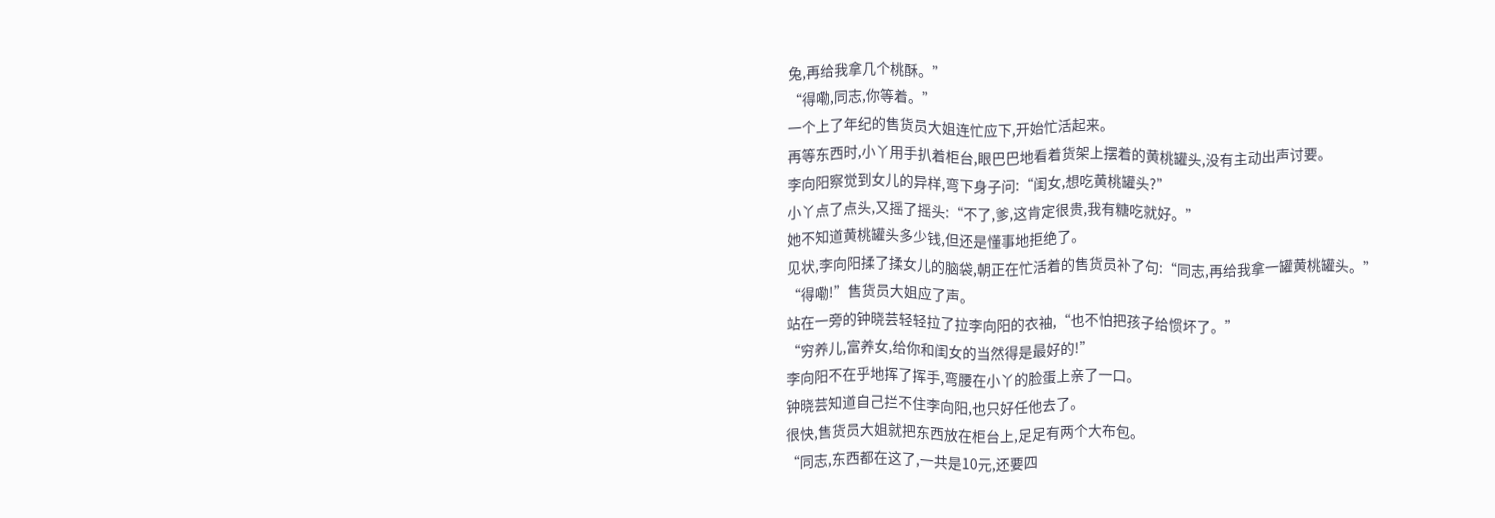兔,再给我拿几个桃酥。”
“得嘞,同志,你等着。”
一个上了年纪的售货员大姐连忙应下,开始忙活起来。
再等东西时,小丫用手扒着柜台,眼巴巴地看着货架上摆着的黄桃罐头,没有主动出声讨要。
李向阳察觉到女儿的异样,弯下身子问:“闺女,想吃黄桃罐头?”
小丫点了点头,又摇了摇头:“不了,爹,这肯定很贵,我有糖吃就好。”
她不知道黄桃罐头多少钱,但还是懂事地拒绝了。
见状,李向阳揉了揉女儿的脑袋,朝正在忙活着的售货员补了句:“同志,再给我拿一罐黄桃罐头。”
“得嘞!”售货员大姐应了声。
站在一旁的钟晓芸轻轻拉了拉李向阳的衣袖,“也不怕把孩子给惯坏了。”
“穷养儿,富养女,给你和闺女的当然得是最好的!”
李向阳不在乎地挥了挥手,弯腰在小丫的脸蛋上亲了一口。
钟晓芸知道自己拦不住李向阳,也只好任他去了。
很快,售货员大姐就把东西放在柜台上,足足有两个大布包。
“同志,东西都在这了,一共是10元,还要四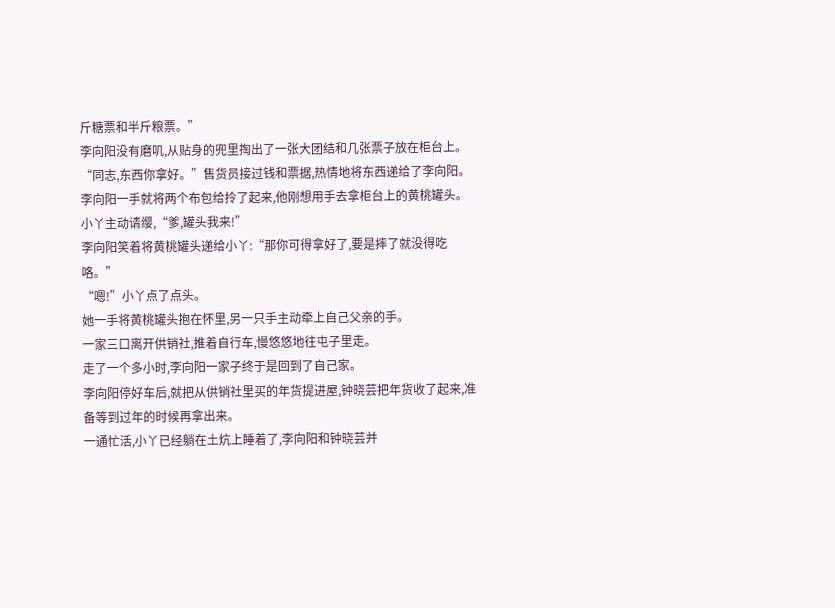斤糖票和半斤粮票。”
李向阳没有磨叽,从贴身的兜里掏出了一张大团结和几张票子放在柜台上。
“同志,东西你拿好。”售货员接过钱和票据,热情地将东西递给了李向阳。
李向阳一手就将两个布包给拎了起来,他刚想用手去拿柜台上的黄桃罐头。
小丫主动请缨,“爹,罐头我来!”
李向阳笑着将黄桃罐头递给小丫:“那你可得拿好了,要是摔了就没得吃咯。”
“嗯!”小丫点了点头。
她一手将黄桃罐头抱在怀里,另一只手主动牵上自己父亲的手。
一家三口离开供销社,推着自行车,慢悠悠地往屯子里走。
走了一个多小时,李向阳一家子终于是回到了自己家。
李向阳停好车后,就把从供销社里买的年货提进屋,钟晓芸把年货收了起来,准备等到过年的时候再拿出来。
一通忙活,小丫已经躺在土炕上睡着了,李向阳和钟晓芸并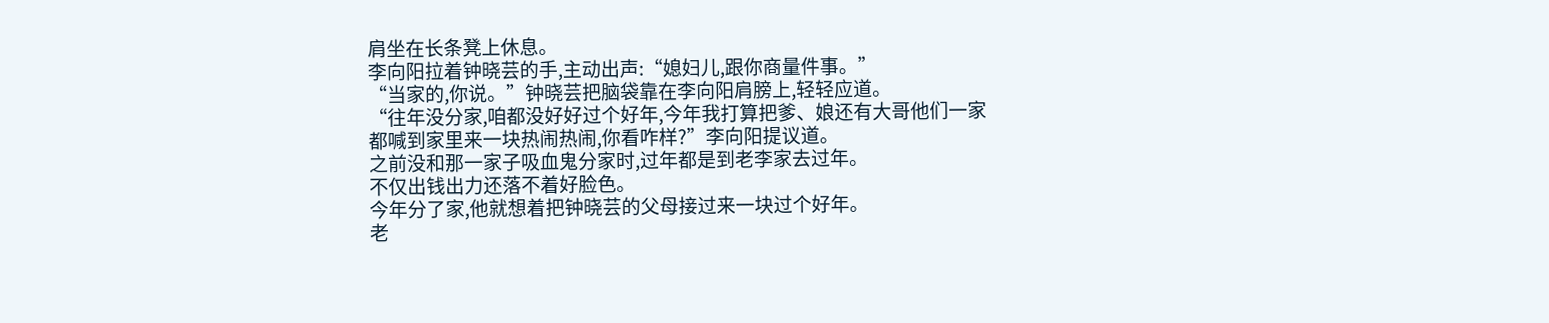肩坐在长条凳上休息。
李向阳拉着钟晓芸的手,主动出声:“媳妇儿,跟你商量件事。”
“当家的,你说。”钟晓芸把脑袋靠在李向阳肩膀上,轻轻应道。
“往年没分家,咱都没好好过个好年,今年我打算把爹、娘还有大哥他们一家都喊到家里来一块热闹热闹,你看咋样?”李向阳提议道。
之前没和那一家子吸血鬼分家时,过年都是到老李家去过年。
不仅出钱出力还落不着好脸色。
今年分了家,他就想着把钟晓芸的父母接过来一块过个好年。
老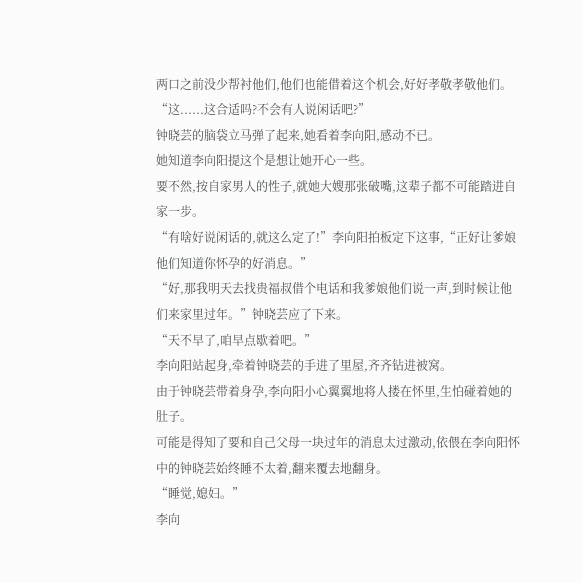两口之前没少帮衬他们,他们也能借着这个机会,好好孝敬孝敬他们。
“这......这合适吗?不会有人说闲话吧?”
钟晓芸的脑袋立马弹了起来,她看着李向阳,感动不已。
她知道李向阳提这个是想让她开心一些。
要不然,按自家男人的性子,就她大嫂那张破嘴,这辈子都不可能踏进自家一步。
“有啥好说闲话的,就这么定了!”李向阳拍板定下这事,“正好让爹娘他们知道你怀孕的好消息。”
“好,那我明天去找贵福叔借个电话和我爹娘他们说一声,到时候让他们来家里过年。”钟晓芸应了下来。
“天不早了,咱早点歇着吧。”
李向阳站起身,牵着钟晓芸的手进了里屋,齐齐钻进被窝。
由于钟晓芸带着身孕,李向阳小心翼翼地将人搂在怀里,生怕碰着她的肚子。
可能是得知了要和自己父母一块过年的消息太过激动,依偎在李向阳怀中的钟晓芸始终睡不太着,翻来覆去地翻身。
“睡觉,媳妇。”
李向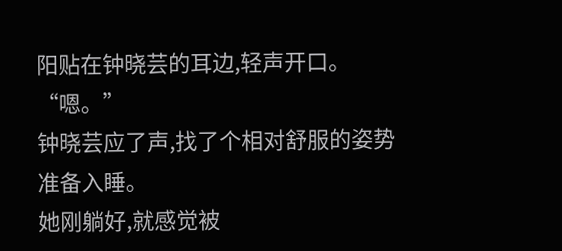阳贴在钟晓芸的耳边,轻声开口。
“嗯。”
钟晓芸应了声,找了个相对舒服的姿势准备入睡。
她刚躺好,就感觉被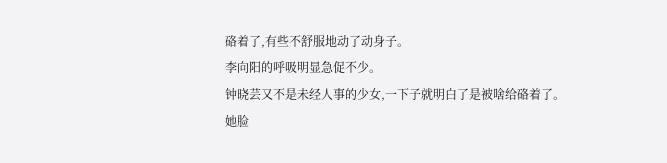硌着了,有些不舒服地动了动身子。
李向阳的呼吸明显急促不少。
钟晓芸又不是未经人事的少女,一下子就明白了是被啥给硌着了。
她脸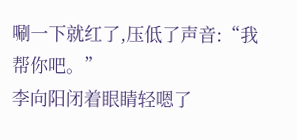唰一下就红了,压低了声音:“我帮你吧。”
李向阳闭着眼睛轻嗯了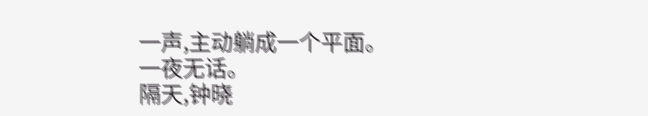一声,主动躺成一个平面。
一夜无话。
隔天,钟晓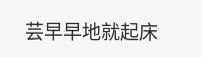芸早早地就起床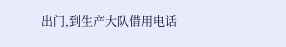出门,到生产大队借用电话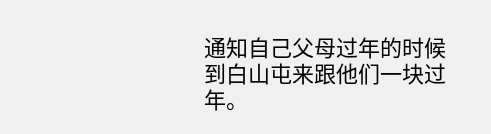通知自己父母过年的时候到白山屯来跟他们一块过年。